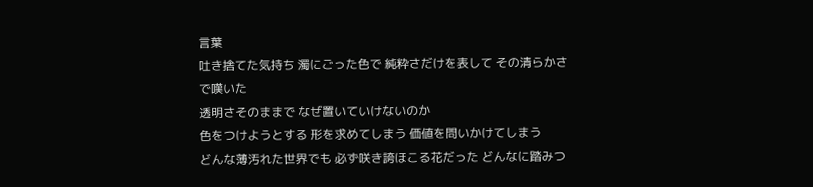言葉
吐き捨てた気持ち 濁にごった色で 純粋さだけを表して その清らかさで嘆いた
透明さそのままで なぜ置いていけないのか
色をつけようとする 形を求めてしまう 価値を問いかけてしまう
どんな薄汚れた世界でも 必ず咲き誇ほこる花だった どんなに踏みつ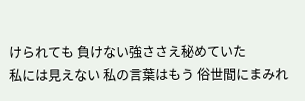けられても 負けない強ささえ秘めていた
私には見えない 私の言葉はもう 俗世間にまみれ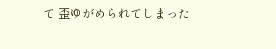て 歪ゆがめられてしまった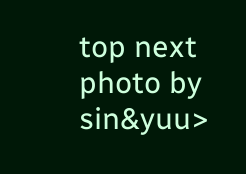top next
photo by sin&yuu>